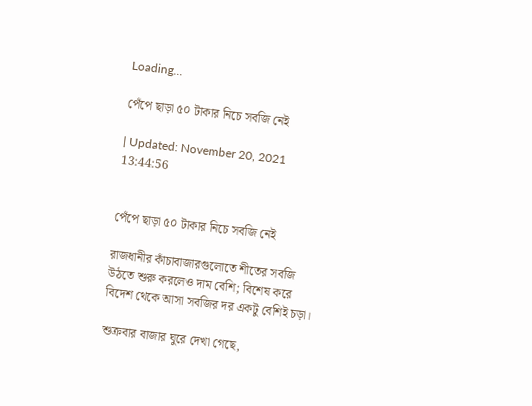Loading...

পেঁপে ছাড়া ৫০ টাকার নিচে সবজি নেই

| Updated: November 20, 2021 13:44:56


পেঁপে ছাড়া ৫০ টাকার নিচে সবজি নেই

রাজধানীর কাঁচাবাজারগুলোতে শীতের সবজি উঠতে শুরু করলেও দাম বেশি; বিশেষ করে বিদেশ থেকে আসা সবজির দর একটু বেশিই চড়া।

শুক্রবার বাজার ঘুরে দেখা গেছে,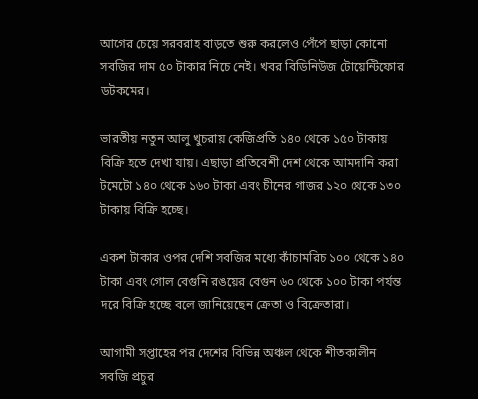আগের চেয়ে সরবরাহ বাড়তে শুরু করলেও পেঁপে ছাড়া কোনো সবজির দাম ৫০ টাকার নিচে নেই। খবর বিডিনিউজ টোয়েন্টিফোর ডটকমের।

ভারতীয় নতুন আলু খুচরায় কেজিপ্রতি ১৪০ থেকে ১৫০ টাকায় বিক্রি হতে দেখা যায়। এছাড়া প্রতিবেশী দেশ থেকে আমদানি করা টমেটো ১৪০ থেকে ১৬০ টাকা এবং চীনের গাজর ১২০ থেকে ১৩০ টাকায় বিক্রি হচ্ছে।

একশ টাকার ওপর দেশি সবজির মধ্যে কাঁচামরিচ ১০০ থেকে ১৪০ টাকা এবং গোল বেগুনি রঙয়ের বেগুন ৬০ থেকে ১০০ টাকা পর্যন্ত দরে বিক্রি হচ্ছে বলে জানিয়েছেন ক্রেতা ও বিক্রেতারা।

আগামী সপ্তাহের পর দেশের বিভিন্ন অঞ্চল থেকে শীতকালীন সবজি প্রচুর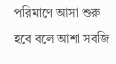পরিমাণে আসা শুরু হবে বলে আশা সবজি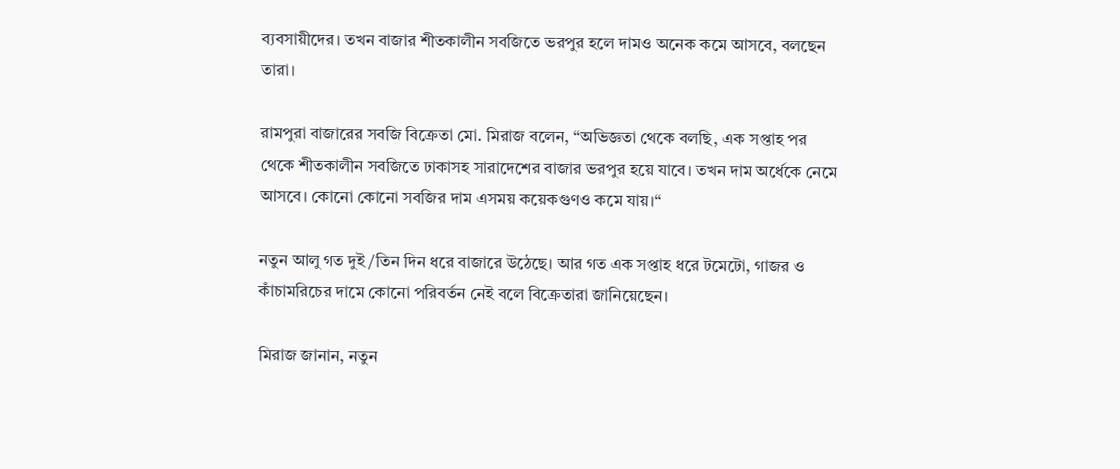ব্যবসায়ীদের। তখন বাজার শীতকালীন সবজিতে ভরপুর হলে দামও অনেক কমে আসবে, বলছেন তারা।

রামপুরা বাজারের সবজি বিক্রেতা মো. মিরাজ বলেন, “অভিজ্ঞতা থেকে বলছি, এক সপ্তাহ পর থেকে শীতকালীন সবজিতে ঢাকাসহ সারাদেশের বাজার ভরপুর হয়ে যাবে। তখন দাম অর্ধেকে নেমে আসবে। কোনো কোনো সবজির দাম এসময় কয়েকগুণও কমে যায়।“

নতুন আলু গত দুই/তিন দিন ধরে বাজারে উঠেছে। আর গত এক সপ্তাহ ধরে টমেটো, গাজর ও কাঁচামরিচের দামে কোনো পরিবর্তন নেই বলে বিক্রেতারা জানিয়েছেন।

মিরাজ জানান, নতুন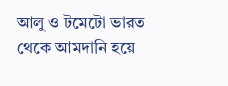আলু ও টমেটো ভারত থেকে আমদানি হয়ে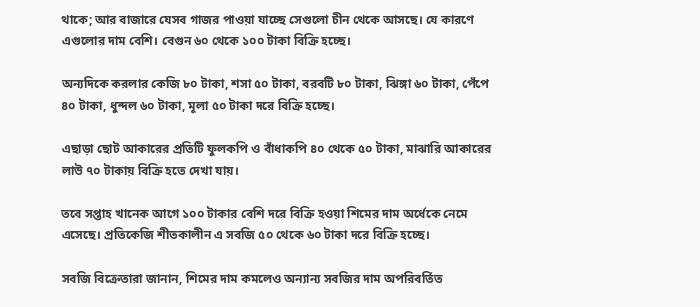থাকে; আর বাজারে যেসব গাজর পাওয়া যাচ্ছে সেগুলো চীন থেকে আসছে। যে কারণে এগুলোর দাম বেশি। বেগুন ৬০ থেকে ১০০ টাকা বিক্রি হচ্ছে।

অন্যদিকে করলার কেজি ৮০ টাকা, শসা ৫০ টাকা, বরবটি ৮০ টাকা, ঝিঙ্গা ৬০ টাকা, পেঁপে ৪০ টাকা, ধুন্দল ৬০ টাকা, মূলা ৫০ টাকা দরে বিক্রি হচ্ছে।

এছাড়া ছোট আকারের প্রতিটি ফুলকপি ও বাঁধাকপি ৪০ থেকে ৫০ টাকা, মাঝারি আকারের লাউ ৭০ টাকায় বিক্রি হতে দেখা যায়।

তবে সপ্তাহ খানেক আগে ১০০ টাকার বেশি দরে বিক্রি হওয়া শিমের দাম অর্ধেকে নেমে এসেছে। প্রতিকেজি শীতকালীন এ সবজি ৫০ থেকে ৬০ টাকা দরে বিক্রি হচ্ছে।

সবজি বিক্রেতারা জানান, শিমের দাম কমলেও অন্যান্য সবজির দাম অপরিবর্তিত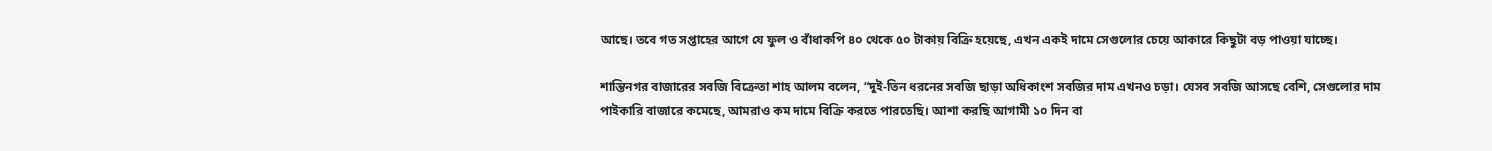আছে। তবে গত সপ্তাহের আগে যে ফুল ও বাঁধাকপি ৪০ থেকে ৫০ টাকায় বিক্রি হয়েছে, এখন একই দামে সেগুলোর চেয়ে আকারে কিছুটা বড় পাওয়া যাচ্ছে।

শান্তিনগর বাজারের সবজি বিক্রেতা শাহ আলম বলেন, “দুই-তিন ধরনের সবজি ছাড়া অধিকাংশ সবজির দাম এখনও চড়া। যেসব সবজি আসছে বেশি, সেগুলোর দাম পাইকারি বাজারে কমেছে, আমরাও কম দামে বিক্রি করতে পারতেছি। আশা করছি আগামী ১০ দিন বা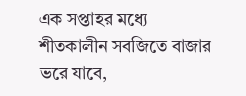এক সপ্তাহর মধ্যে শীতকালীন সবজিতে বাজার ভরে যাবে,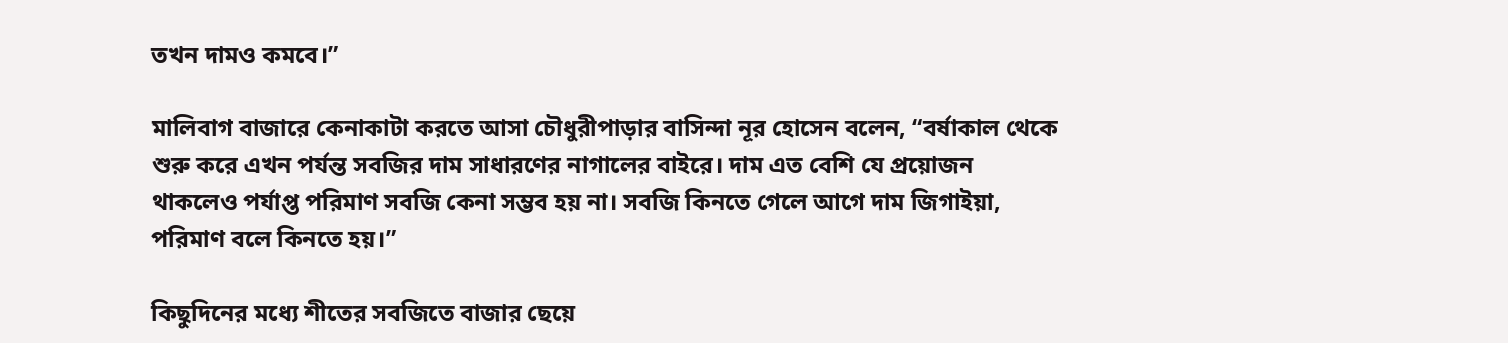তখন দামও কমবে।”

মালিবাগ বাজারে কেনাকাটা করতে আসা চৌধুরীপাড়ার বাসিন্দা নূর হোসেন বলেন, “বর্ষাকাল থেকে শুরু করে এখন পর্যন্ত সবজির দাম সাধারণের নাগালের বাইরে। দাম এত বেশি যে প্রয়োজন থাকলেও পর্যাপ্ত পরিমাণ সবজি কেনা সম্ভব হয় না। সবজি কিনতে গেলে আগে দাম জিগাইয়া, পরিমাণ বলে কিনতে হয়।”

কিছুদিনের মধ্যে শীতের সবজিতে বাজার ছেয়ে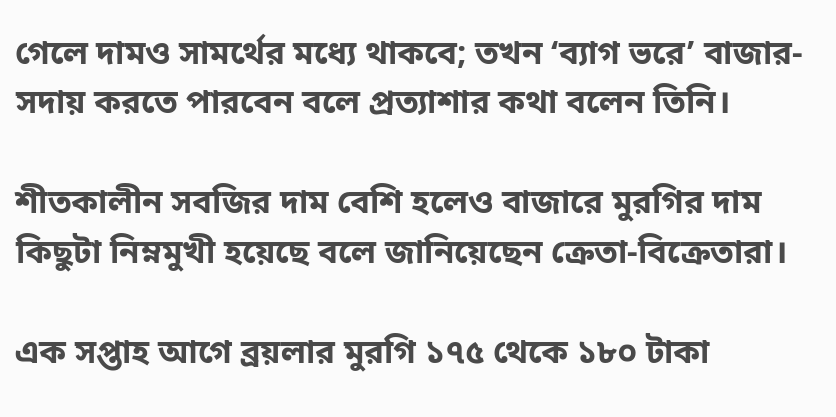গেলে দামও সামর্থের মধ্যে থাকবে; তখন ‘ব্যাগ ভরে’ বাজার-সদায় করতে পারবেন বলে প্রত্যাশার কথা বলেন তিনি।

শীতকালীন সবজির দাম বেশি হলেও বাজারে মুরগির দাম কিছুটা নিম্নমুখী হয়েছে বলে জানিয়েছেন ক্রেতা-বিক্রেতারা।

এক সপ্তাহ আগে ব্রয়লার মুরগি ১৭৫ থেকে ১৮০ টাকা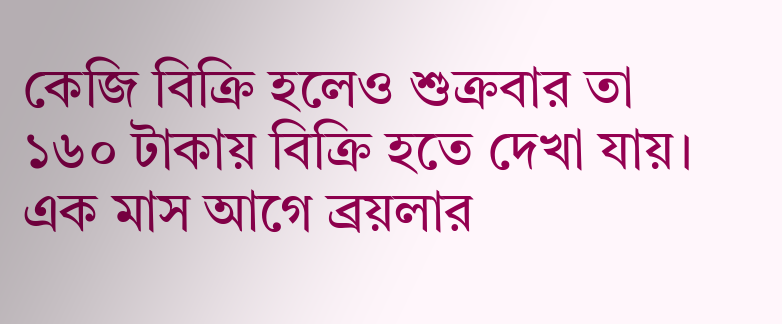কেজি বিক্রি হলেও শুক্রবার তা ১৬০ টাকায় বিক্রি হতে দেখা যায়। এক মাস আগে ব্রয়লার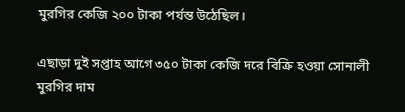মুরগির কেজি ২০০ টাকা পর্যন্ত উঠেছিল।

এছাড়া দুই সপ্তাহ আগে ৩৫০ টাকা কেজি দরে বিক্রি হওয়া সোনালী মুরগির দাম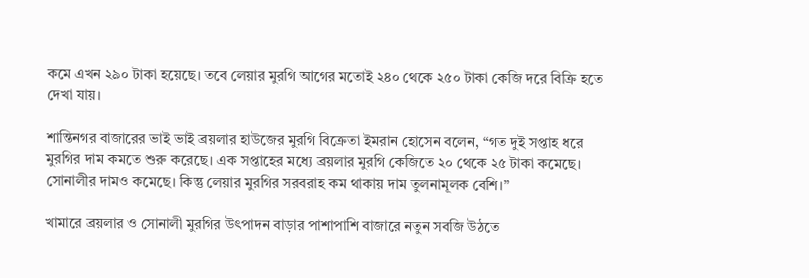কমে এখন ২৯০ টাকা হয়েছে। তবে লেয়ার মুরগি আগের মতোই ২৪০ থেকে ২৫০ টাকা কেজি দরে বিক্রি হতে দেখা যায়।

শান্তিনগর বাজারের ভাই ভাই ব্রয়লার হাউজের মুরগি বিক্রেতা ইমরান হোসেন বলেন, “গত দুই সপ্তাহ ধরে মুরগির দাম কমতে শুরু করেছে। এক সপ্তাহের মধ্যে ব্রয়লার মুরগি কেজিতে ২০ থেকে ২৫ টাকা কমেছে। সোনালীর দামও কমেছে। কিন্তু লেয়ার মুরগির সরবরাহ কম থাকায় দাম তুলনামূলক বেশি।”

খামারে ব্রয়লার ও সোনালী মুরগির উৎপাদন বাড়ার পাশাপাশি বাজারে নতুন সবজি উঠতে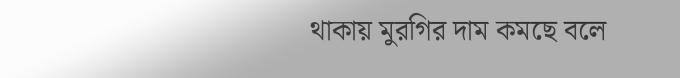থাকায় মুরগির দাম কমছে বলে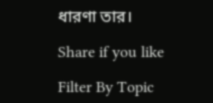ধারণা তার।

Share if you like

Filter By Topic